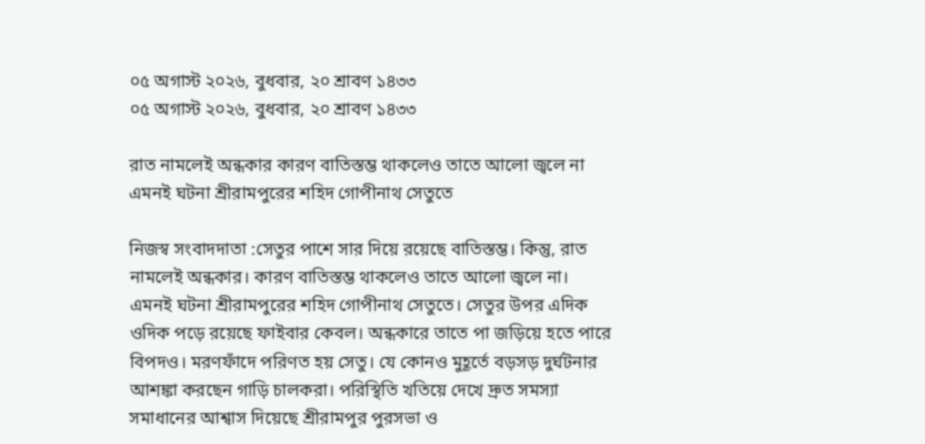০৫ অগাস্ট ২০২৬, বুধবার, ২০ শ্রাবণ ১৪৩৩
০৫ অগাস্ট ২০২৬, বুধবার, ২০ শ্রাবণ ১৪৩৩

রাত নামলেই অন্ধকার কারণ বাতিস্তম্ভ থাকলেও তাতে আলো জ্বলে না এমনই ঘটনা শ্রীরামপুরের শহিদ গোপীনাথ সেতুতে

নিজস্ব সংবাদদাতা :সেতুর পাশে সার দিয়ে রয়েছে বাতিস্তম্ভ। কিন্তু, রাত নামলেই অন্ধকার। কারণ বাতিস্তম্ভ থাকলেও তাতে আলো জ্বলে না। এমনই ঘটনা শ্রীরামপুরের শহিদ গোপীনাথ সেতুতে। সেতুর উপর এদিক ওদিক পড়ে রয়েছে ফাইবার কেবল। অন্ধকারে তাতে পা জড়িয়ে হতে পারে বিপদও। মরণফাঁদে পরিণত হয় সেতু। যে কোনও মুহূর্তে বড়সড় দুর্ঘটনার আশঙ্কা করছেন গাড়ি চালকরা। পরিস্থিতি খতিয়ে দেখে দ্রুত সমস্যা সমাধানের আশ্বাস দিয়েছে শ্রীরামপুর পুরসভা ও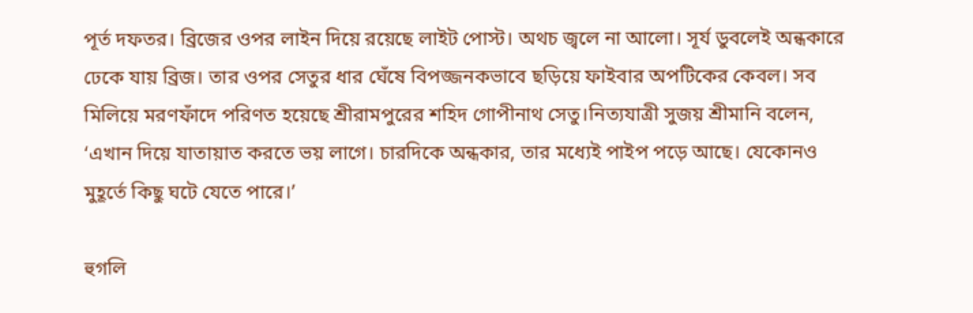পূর্ত দফতর। ব্রিজের ওপর লাইন দিয়ে রয়েছে লাইট পোস্ট। অথচ জ্বলে না আলো। সূর্য ডুবলেই অন্ধকারে ঢেকে যায় ব্রিজ। তার ওপর সেতুর ধার ঘেঁষে বিপজ্জনকভাবে ছড়িয়ে ফাইবার অপটিকের কেবল। সব মিলিয়ে মরণফাঁদে পরিণত হয়েছে শ্রীরামপুরের শহিদ গোপীনাথ সেতু।নিত্যযাত্রী সুজয় শ্রীমানি বলেন, ‘এখান দিয়ে যাতায়াত করতে ভয় লাগে। চারদিকে অন্ধকার, তার মধ্যেই পাইপ পড়ে আছে। যেকোনও মুহূর্তে কিছু ঘটে যেতে পারে।’

হুগলি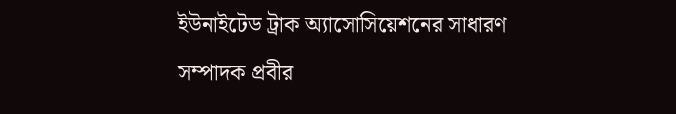ইউনাইটেড ট্রাক অ্যাসোসিয়েশনের সাধারণ সম্পাদক প্রবীর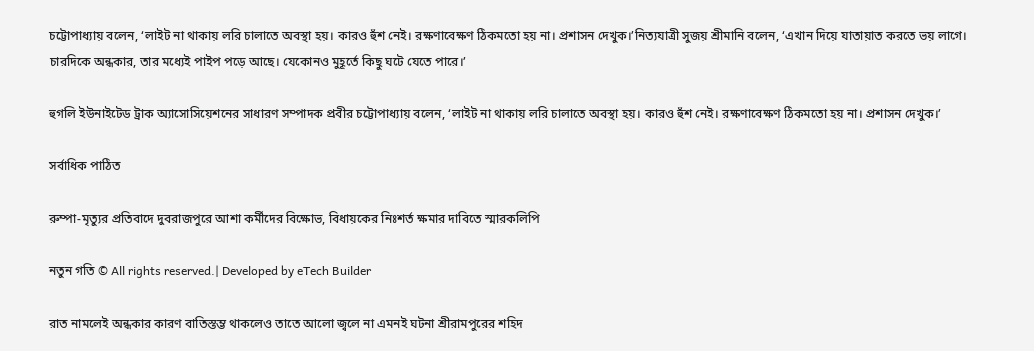চট্টোপাধ্যায় বলেন, ‘লাইট না থাকায় লরি চালাতে অবস্থা হয়। কারও হুঁশ নেই। রক্ষণাবেক্ষণ ঠিকমতো হয় না। প্রশাসন দেখুক।’নিত্যযাত্রী সুজয় শ্রীমানি বলেন, ‘এখান দিয়ে যাতায়াত করতে ভয় লাগে। চারদিকে অন্ধকার, তার মধ্যেই পাইপ পড়ে আছে। যেকোনও মুহূর্তে কিছু ঘটে যেতে পারে।’

হুগলি ইউনাইটেড ট্রাক অ্যাসোসিয়েশনের সাধারণ সম্পাদক প্রবীর চট্টোপাধ্যায় বলেন, ‘লাইট না থাকায় লরি চালাতে অবস্থা হয়। কারও হুঁশ নেই। রক্ষণাবেক্ষণ ঠিকমতো হয় না। প্রশাসন দেখুক।’

সর্বাধিক পাঠিত

রুম্পা-মৃত্যুর প্রতিবাদে দুবরাজপুরে আশা কর্মীদের বিক্ষোভ, বিধায়কের নিঃশর্ত ক্ষমার দাবিতে স্মারকলিপি

নতুন গতি © All rights reserved.| Developed by eTech Builder

রাত নামলেই অন্ধকার কারণ বাতিস্তম্ভ থাকলেও তাতে আলো জ্বলে না এমনই ঘটনা শ্রীরামপুরের শহিদ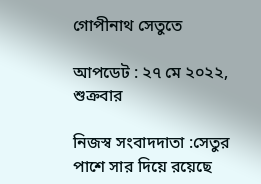গোপীনাথ সেতুতে

আপডেট : ২৭ মে ২০২২, শুক্রবার

নিজস্ব সংবাদদাতা :সেতুর পাশে সার দিয়ে রয়েছে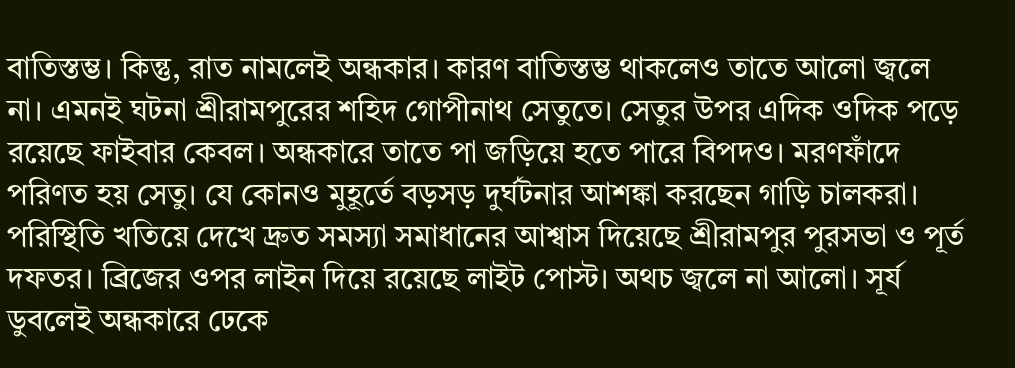বাতিস্তম্ভ। কিন্তু, রাত নামলেই অন্ধকার। কারণ বাতিস্তম্ভ থাকলেও তাতে আলো জ্বলে না। এমনই ঘটনা শ্রীরামপুরের শহিদ গোপীনাথ সেতুতে। সেতুর উপর এদিক ওদিক পড়ে রয়েছে ফাইবার কেবল। অন্ধকারে তাতে পা জড়িয়ে হতে পারে বিপদও। মরণফাঁদে পরিণত হয় সেতু। যে কোনও মুহূর্তে বড়সড় দুর্ঘটনার আশঙ্কা করছেন গাড়ি চালকরা। পরিস্থিতি খতিয়ে দেখে দ্রুত সমস্যা সমাধানের আশ্বাস দিয়েছে শ্রীরামপুর পুরসভা ও পূর্ত দফতর। ব্রিজের ওপর লাইন দিয়ে রয়েছে লাইট পোস্ট। অথচ জ্বলে না আলো। সূর্য ডুবলেই অন্ধকারে ঢেকে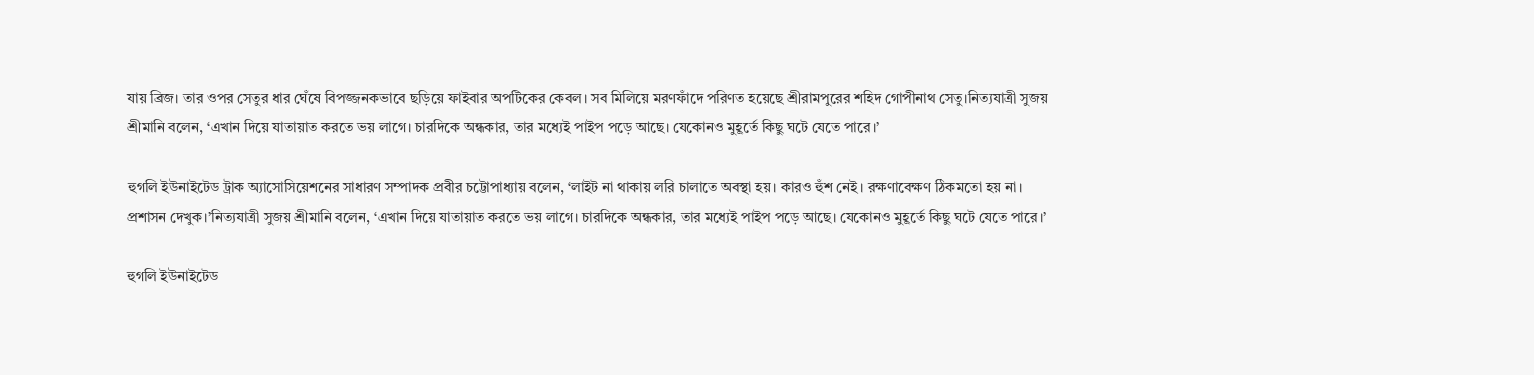যায় ব্রিজ। তার ওপর সেতুর ধার ঘেঁষে বিপজ্জনকভাবে ছড়িয়ে ফাইবার অপটিকের কেবল। সব মিলিয়ে মরণফাঁদে পরিণত হয়েছে শ্রীরামপুরের শহিদ গোপীনাথ সেতু।নিত্যযাত্রী সুজয় শ্রীমানি বলেন, ‘এখান দিয়ে যাতায়াত করতে ভয় লাগে। চারদিকে অন্ধকার, তার মধ্যেই পাইপ পড়ে আছে। যেকোনও মুহূর্তে কিছু ঘটে যেতে পারে।’

হুগলি ইউনাইটেড ট্রাক অ্যাসোসিয়েশনের সাধারণ সম্পাদক প্রবীর চট্টোপাধ্যায় বলেন, ‘লাইট না থাকায় লরি চালাতে অবস্থা হয়। কারও হুঁশ নেই। রক্ষণাবেক্ষণ ঠিকমতো হয় না। প্রশাসন দেখুক।’নিত্যযাত্রী সুজয় শ্রীমানি বলেন, ‘এখান দিয়ে যাতায়াত করতে ভয় লাগে। চারদিকে অন্ধকার, তার মধ্যেই পাইপ পড়ে আছে। যেকোনও মুহূর্তে কিছু ঘটে যেতে পারে।’

হুগলি ইউনাইটেড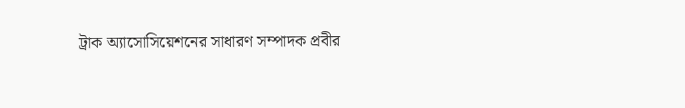ট্রাক অ্যাসোসিয়েশনের সাধারণ সম্পাদক প্রবীর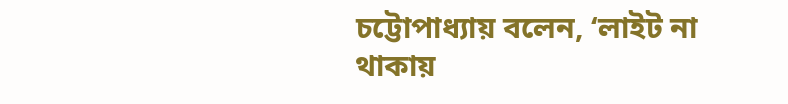চট্টোপাধ্যায় বলেন, ‘লাইট না থাকায়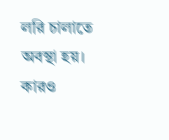লরি চালাতে অবস্থা হয়। কারও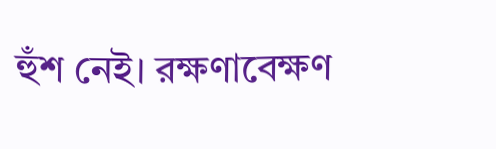হুঁশ নেই। রক্ষণাবেক্ষণ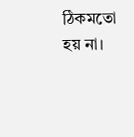ঠিকমতো হয় না।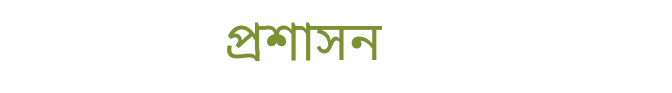প্রশাসন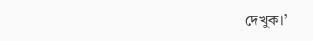দেখুক।’